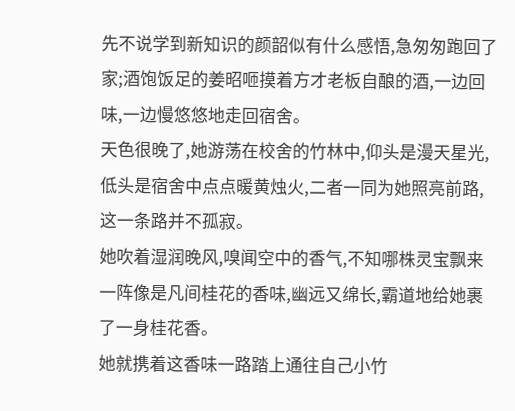先不说学到新知识的颜韶似有什么感悟,急匆匆跑回了家;酒饱饭足的姜昭咂摸着方才老板自酿的酒,一边回味,一边慢悠悠地走回宿舍。
天色很晚了,她游荡在校舍的竹林中,仰头是漫天星光,低头是宿舍中点点暖黄烛火,二者一同为她照亮前路,这一条路并不孤寂。
她吹着湿润晚风,嗅闻空中的香气,不知哪株灵宝飘来一阵像是凡间桂花的香味,幽远又绵长,霸道地给她裹了一身桂花香。
她就携着这香味一路踏上通往自己小竹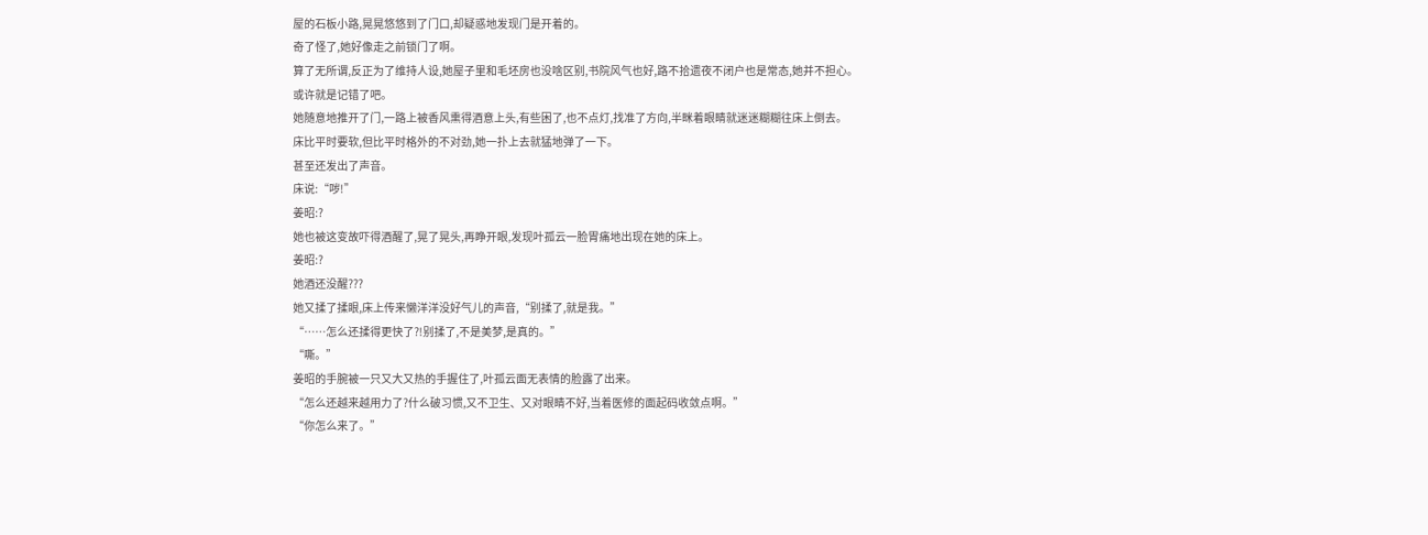屋的石板小路,晃晃悠悠到了门口,却疑惑地发现门是开着的。
奇了怪了,她好像走之前锁门了啊。
算了无所谓,反正为了维持人设,她屋子里和毛坯房也没啥区别,书院风气也好,路不拾遗夜不闭户也是常态,她并不担心。
或许就是记错了吧。
她随意地推开了门,一路上被香风熏得酒意上头,有些困了,也不点灯,找准了方向,半眯着眼睛就迷迷糊糊往床上倒去。
床比平时要软,但比平时格外的不对劲,她一扑上去就猛地弹了一下。
甚至还发出了声音。
床说:“哕!”
姜昭:?
她也被这变故吓得酒醒了,晃了晃头,再睁开眼,发现叶孤云一脸胃痛地出现在她的床上。
姜昭:?
她酒还没醒???
她又揉了揉眼,床上传来懒洋洋没好气儿的声音,“别揉了,就是我。”
“……怎么还揉得更快了?!别揉了,不是美梦,是真的。”
“嘶。”
姜昭的手腕被一只又大又热的手握住了,叶孤云面无表情的脸露了出来。
“怎么还越来越用力了?什么破习惯,又不卫生、又对眼睛不好,当着医修的面起码收敛点啊。”
“你怎么来了。”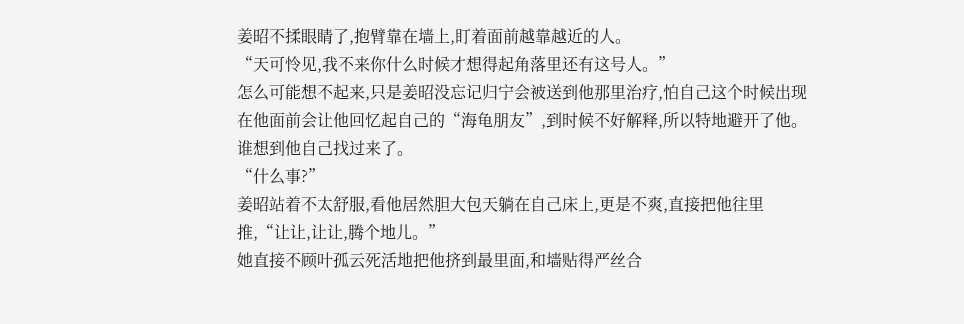姜昭不揉眼睛了,抱臂靠在墙上,盯着面前越靠越近的人。
“天可怜见,我不来你什么时候才想得起角落里还有这号人。”
怎么可能想不起来,只是姜昭没忘记归宁会被送到他那里治疗,怕自己这个时候出现在他面前会让他回忆起自己的“海龟朋友”,到时候不好解释,所以特地避开了他。
谁想到他自己找过来了。
“什么事?”
姜昭站着不太舒服,看他居然胆大包天躺在自己床上,更是不爽,直接把他往里推,“让让,让让,腾个地儿。”
她直接不顾叶孤云死活地把他挤到最里面,和墙贴得严丝合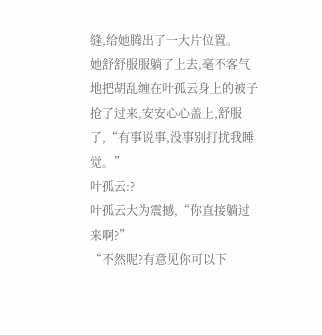缝,给她腾出了一大片位置。
她舒舒服服躺了上去,毫不客气地把胡乱缠在叶孤云身上的被子抢了过来,安安心心盖上,舒服了,“有事说事,没事别打扰我睡觉。”
叶孤云:?
叶孤云大为震撼,“你直接躺过来啊?”
“不然呢?有意见你可以下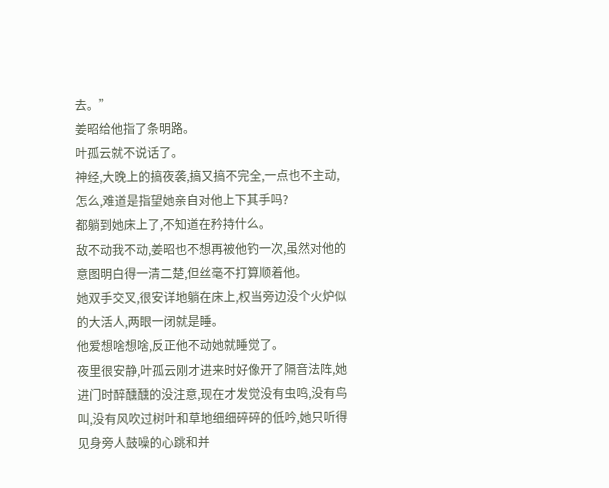去。”
姜昭给他指了条明路。
叶孤云就不说话了。
神经,大晚上的搞夜袭,搞又搞不完全,一点也不主动,怎么,难道是指望她亲自对他上下其手吗?
都躺到她床上了,不知道在矜持什么。
敌不动我不动,姜昭也不想再被他钓一次,虽然对他的意图明白得一清二楚,但丝毫不打算顺着他。
她双手交叉,很安详地躺在床上,权当旁边没个火炉似的大活人,两眼一闭就是睡。
他爱想啥想啥,反正他不动她就睡觉了。
夜里很安静,叶孤云刚才进来时好像开了隔音法阵,她进门时醉醺醺的没注意,现在才发觉没有虫鸣,没有鸟叫,没有风吹过树叶和草地细细碎碎的低吟,她只听得见身旁人鼓噪的心跳和并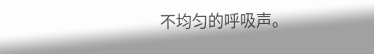不均匀的呼吸声。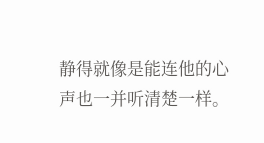静得就像是能连他的心声也一并听清楚一样。